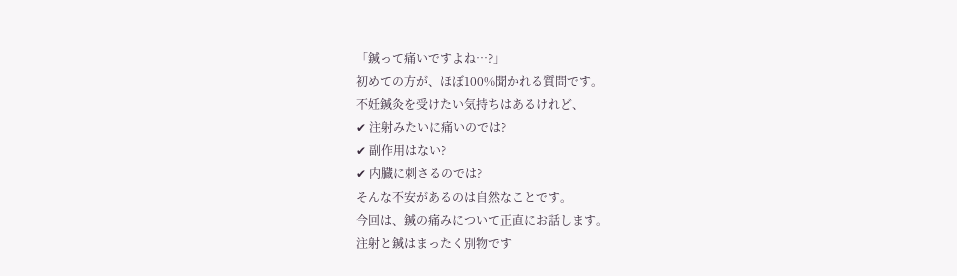「鍼って痛いですよね…?」
初めての方が、ほぼ100%聞かれる質問です。
不妊鍼灸を受けたい気持ちはあるけれど、
✔ 注射みたいに痛いのでは?
✔ 副作用はない?
✔ 内臓に刺さるのでは?
そんな不安があるのは自然なことです。
今回は、鍼の痛みについて正直にお話します。
注射と鍼はまったく別物です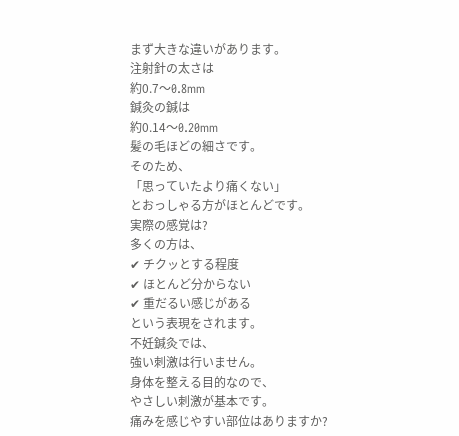まず大きな違いがあります。
注射針の太さは
約0.7〜0.8mm
鍼灸の鍼は
約0.14〜0.20mm
髪の毛ほどの細さです。
そのため、
「思っていたより痛くない」
とおっしゃる方がほとんどです。
実際の感覚は?
多くの方は、
✔ チクッとする程度
✔ ほとんど分からない
✔ 重だるい感じがある
という表現をされます。
不妊鍼灸では、
強い刺激は行いません。
身体を整える目的なので、
やさしい刺激が基本です。
痛みを感じやすい部位はありますか?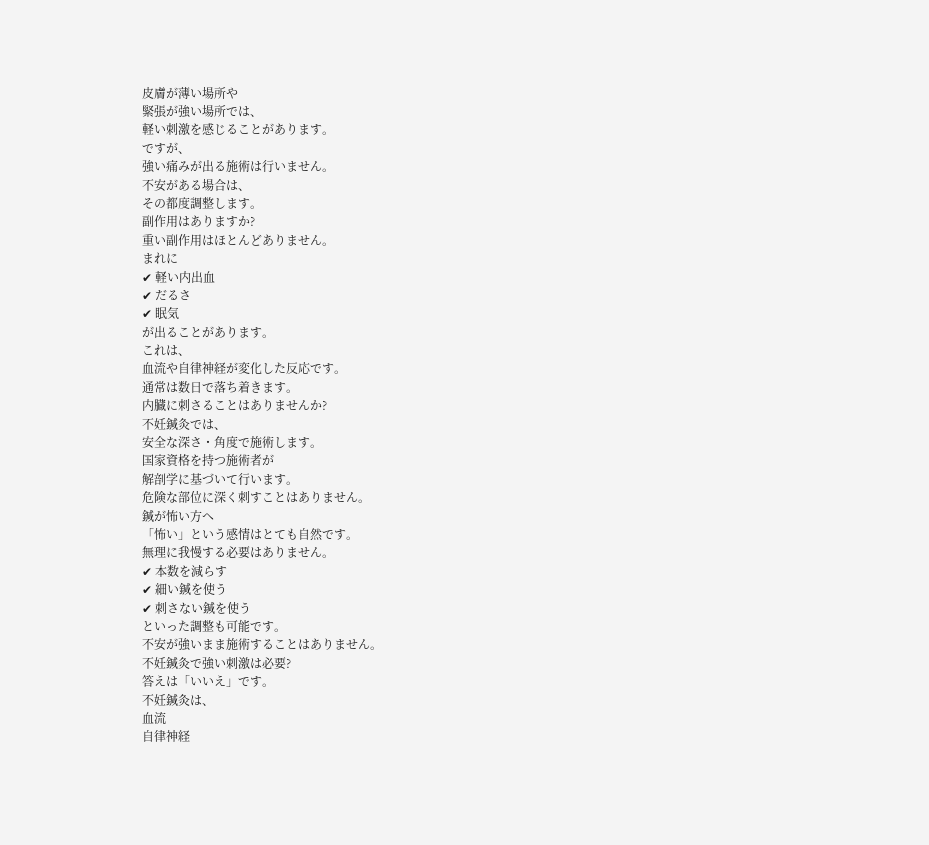皮膚が薄い場所や
緊張が強い場所では、
軽い刺激を感じることがあります。
ですが、
強い痛みが出る施術は行いません。
不安がある場合は、
その都度調整します。
副作用はありますか?
重い副作用はほとんどありません。
まれに
✔ 軽い内出血
✔ だるさ
✔ 眠気
が出ることがあります。
これは、
血流や自律神経が変化した反応です。
通常は数日で落ち着きます。
内臓に刺さることはありませんか?
不妊鍼灸では、
安全な深さ・角度で施術します。
国家資格を持つ施術者が
解剖学に基づいて行います。
危険な部位に深く刺すことはありません。
鍼が怖い方へ
「怖い」という感情はとても自然です。
無理に我慢する必要はありません。
✔ 本数を減らす
✔ 細い鍼を使う
✔ 刺さない鍼を使う
といった調整も可能です。
不安が強いまま施術することはありません。
不妊鍼灸で強い刺激は必要?
答えは「いいえ」です。
不妊鍼灸は、
血流
自律神経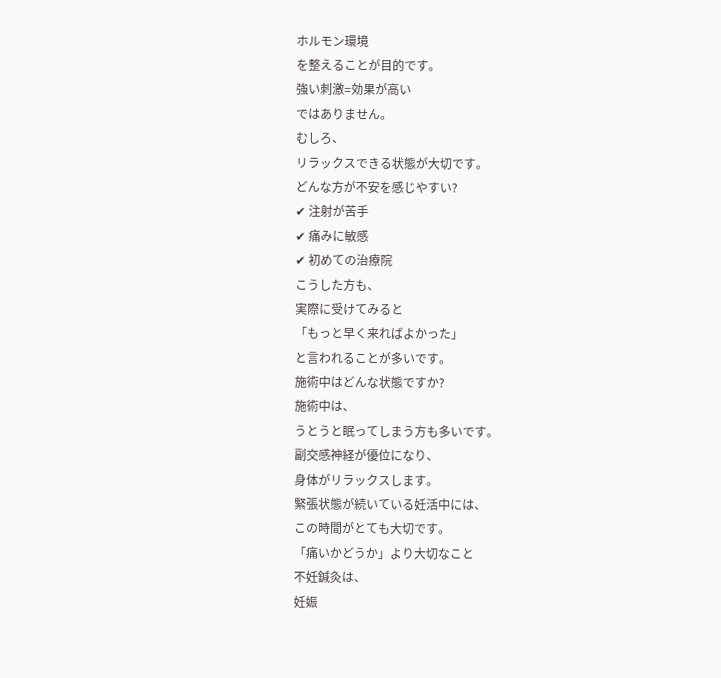ホルモン環境
を整えることが目的です。
強い刺激=効果が高い
ではありません。
むしろ、
リラックスできる状態が大切です。
どんな方が不安を感じやすい?
✔ 注射が苦手
✔ 痛みに敏感
✔ 初めての治療院
こうした方も、
実際に受けてみると
「もっと早く来ればよかった」
と言われることが多いです。
施術中はどんな状態ですか?
施術中は、
うとうと眠ってしまう方も多いです。
副交感神経が優位になり、
身体がリラックスします。
緊張状態が続いている妊活中には、
この時間がとても大切です。
「痛いかどうか」より大切なこと
不妊鍼灸は、
妊娠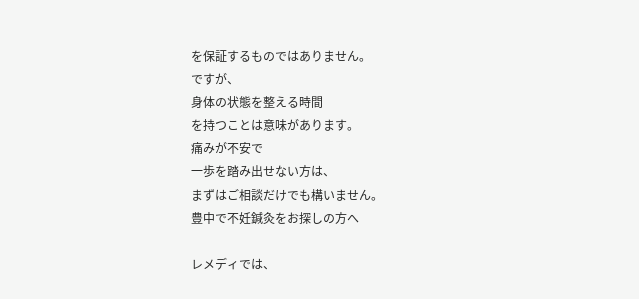を保証するものではありません。
ですが、
身体の状態を整える時間
を持つことは意味があります。
痛みが不安で
一歩を踏み出せない方は、
まずはご相談だけでも構いません。
豊中で不妊鍼灸をお探しの方へ

レメディでは、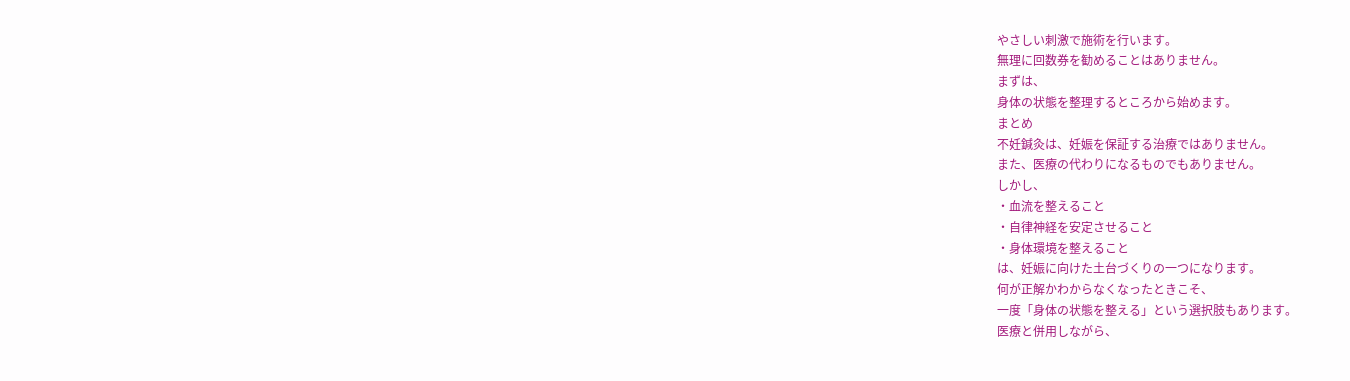やさしい刺激で施術を行います。
無理に回数券を勧めることはありません。
まずは、
身体の状態を整理するところから始めます。
まとめ
不妊鍼灸は、妊娠を保証する治療ではありません。
また、医療の代わりになるものでもありません。
しかし、
・血流を整えること
・自律神経を安定させること
・身体環境を整えること
は、妊娠に向けた土台づくりの一つになります。
何が正解かわからなくなったときこそ、
一度「身体の状態を整える」という選択肢もあります。
医療と併用しながら、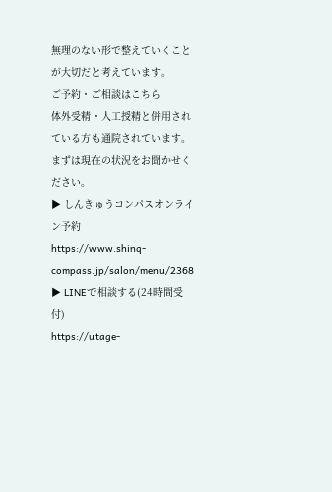無理のない形で整えていくことが大切だと考えています。
ご予約・ご相談はこちら
体外受精・人工授精と併用されている方も通院されています。
まずは現在の状況をお聞かせください。
▶ しんきゅうコンパスオンライン予約
https://www.shinq-compass.jp/salon/menu/2368
▶ LINEで相談する(24時間受付)
https://utage-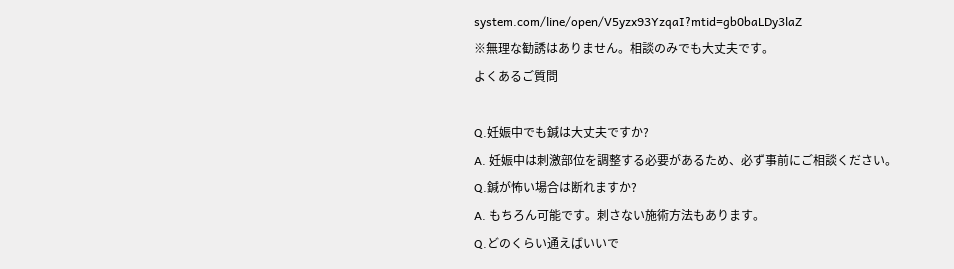system.com/line/open/V5yzx93YzqaI?mtid=gb0baLDy3laZ
※無理な勧誘はありません。相談のみでも大丈夫です。
よくあるご質問

Q.妊娠中でも鍼は大丈夫ですか?
A. 妊娠中は刺激部位を調整する必要があるため、必ず事前にご相談ください。
Q.鍼が怖い場合は断れますか?
A. もちろん可能です。刺さない施術方法もあります。
Q.どのくらい通えばいいで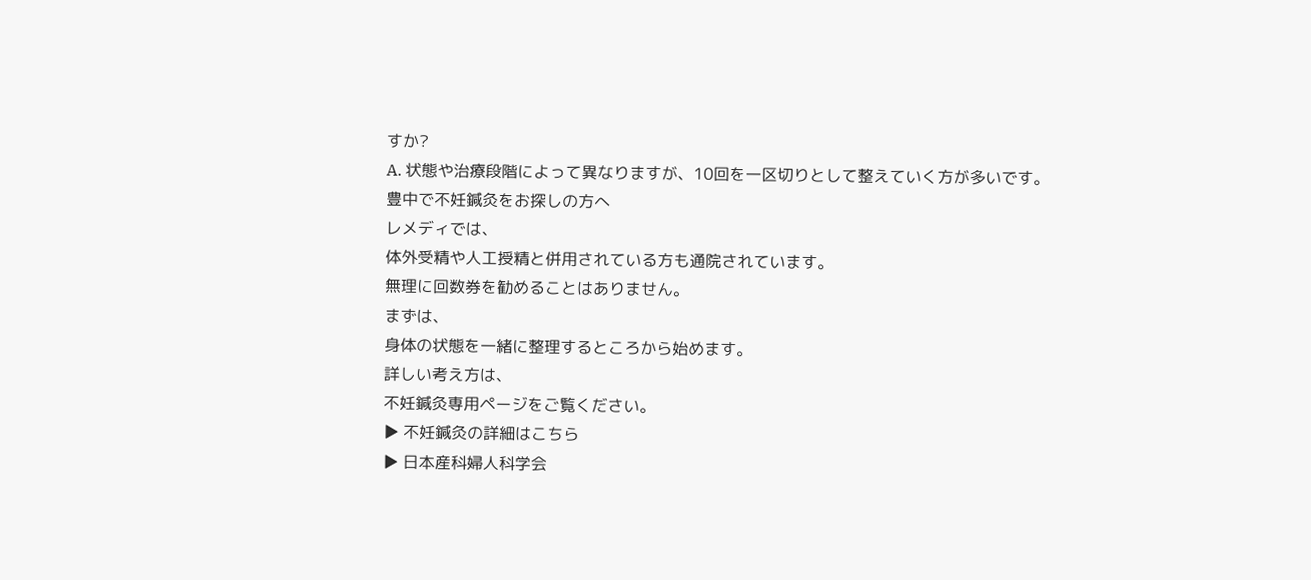すか?
A. 状態や治療段階によって異なりますが、10回を一区切りとして整えていく方が多いです。
豊中で不妊鍼灸をお探しの方へ
レメディでは、
体外受精や人工授精と併用されている方も通院されています。
無理に回数券を勧めることはありません。
まずは、
身体の状態を一緒に整理するところから始めます。
詳しい考え方は、
不妊鍼灸専用ページをご覧ください。
▶ 不妊鍼灸の詳細はこちら
▶ 日本産科婦人科学会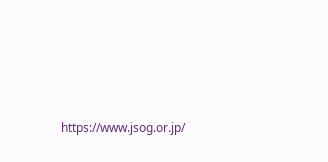https://www.jsog.or.jp/